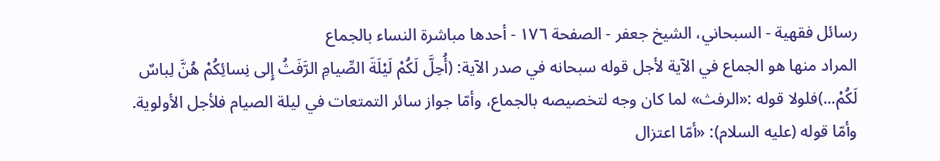رسائل فقهية - السبحاني، الشيخ جعفر - الصفحة ١٧٦ - أحدها مباشرة النساء بالجماع
المراد منها هو الجماع في الآية لأجل قوله سبحانه في صدر الآية: (أُحِلَّ لَكُمْ لَيْلَةَ الصِّيامِ الرَّفَثُ إِلى نِسائِكُمْ هُنَّ لِباسٌ لَكُمْ...)فلولا قوله :«الرفث» لما كان وجه لتخصيصه بالجماع، وأمّا جواز سائر التمتعات في ليلة الصيام فلأجل الأولوية.
وأمّا قوله (عليه السلام): «أمّا اعتزال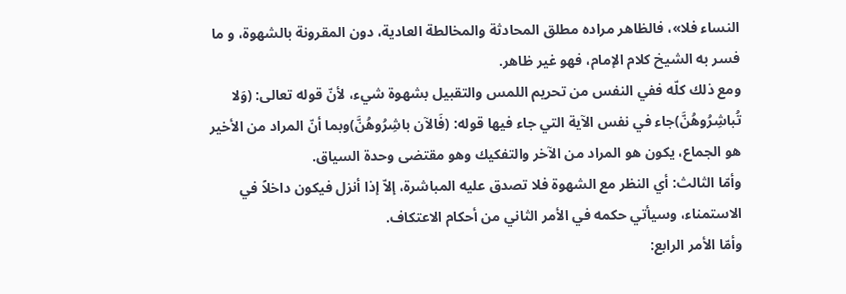النساء فلا»، فالظاهر مراده مطلق المحادثة والمخالطة العادية، دون المقرونة بالشهوة، و ما فسر به الشيخ كلام الإمام، فهو غير ظاهر.
ومع ذلك كلّه ففي النفس من تحريم اللمس والتقبيل بشهوة شيء، لأنّ قوله تعالى: (وَلا تُباشِرُوهُنَّ)جاء في نفس الآية التي جاء فيها قوله: (فَالآن باشِرُوهُنَّ)وبما أنّ المراد من الأخير هو الجماع، يكون هو المراد من الآخر والتفكيك وهو مقتضى وحدة السياق.
وأمّا الثالث: أي النظر مع الشهوة فلا تصدق عليه المباشرة، إلاّ إذا أنزل فيكون داخلاً في الاستمناء، وسيأتي حكمه في الأمر الثاني من أحكام الاعتكاف.
وأمّا الأمر الرابع: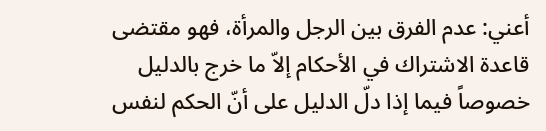أعني: عدم الفرق بين الرجل والمرأة، فهو مقتضى قاعدة الاشتراك في الأحكام إلاّ ما خرج بالدليل خصوصاً فيما إذا دلّ الدليل على أنّ الحكم لنفس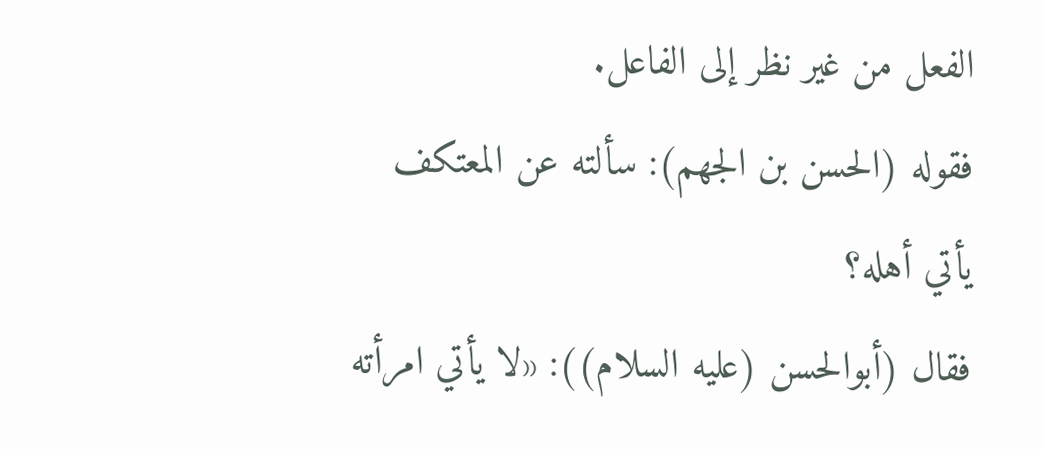الفعل من غير نظر إلى الفاعل.
فقوله (الحسن بن الجهم): سألته عن المعتكف يأتي أهله؟
فقال (أبوالحسن (عليه السلام)): «لا يأتي امرأته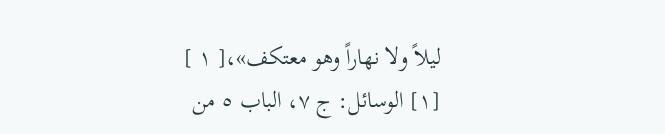ليلاً ولا نهاراً وهو معتكف»،[ ١ ]
[١] الوسائل: ج ٧، الباب ٥ من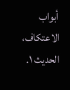أبواب الاعتكاف، الحديث ١.